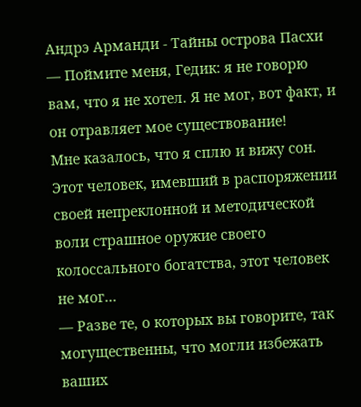Андрэ Арманди - Тайны острова Пасхи
― Поймите меня, Гедик: я не говорю вам, что я не хотел. Я не мог, вот факт, и он отравляет мое существование!
Мне казалось, что я сплю и вижу сон. Этот человек, имевший в распоряжении своей непреклонной и методической воли страшное оружие своего колоссального богатства, этот человек не мог...
― Разве те, о которых вы говорите, так могущественны, что могли избежать ваших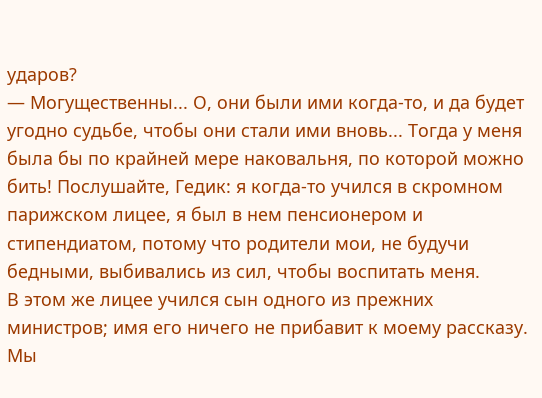ударов?
― Могущественны... О, они были ими когда-то, и да будет угодно судьбе, чтобы они стали ими вновь... Тогда у меня была бы по крайней мере наковальня, по которой можно бить! Послушайте, Гедик: я когда-то учился в скромном парижском лицее, я был в нем пенсионером и стипендиатом, потому что родители мои, не будучи бедными, выбивались из сил, чтобы воспитать меня.
В этом же лицее учился сын одного из прежних министров; имя его ничего не прибавит к моему рассказу. Мы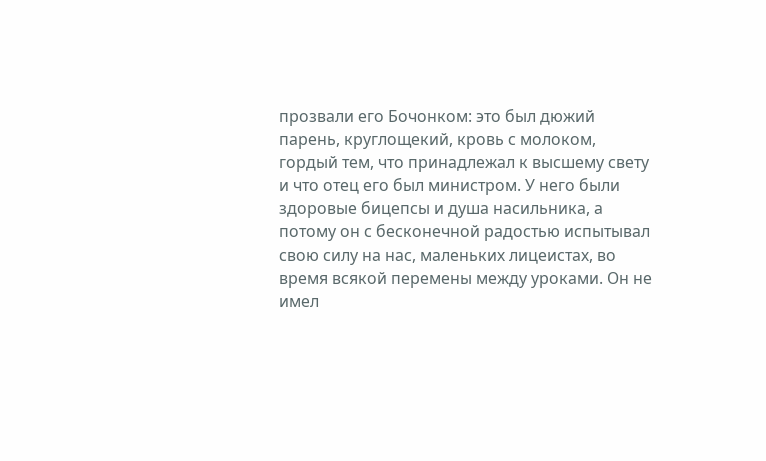прозвали его Бочонком: это был дюжий парень, круглощекий, кровь с молоком, гордый тем, что принадлежал к высшему свету и что отец его был министром. У него были здоровые бицепсы и душа насильника, а потому он с бесконечной радостью испытывал свою силу на нас, маленьких лицеистах, во время всякой перемены между уроками. Он не имел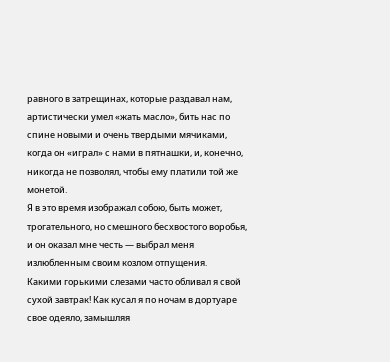равного в затрещинах, которые раздавал нам, артистически умел «жать масло», бить нас по спине новыми и очень твердыми мячиками, когда он «играл» с нами в пятнашки, и, конечно, никогда не позволял, чтобы ему платили той же монетой.
Я в это время изображал собою, быть может, трогательного, но смешного бесхвостого воробья, и он оказал мне честь ― выбрал меня излюбленным своим козлом отпущения.
Какими горькими слезами часто обливал я свой сухой завтрак! Как кусал я по ночам в дортуаре свое одеяло, замышляя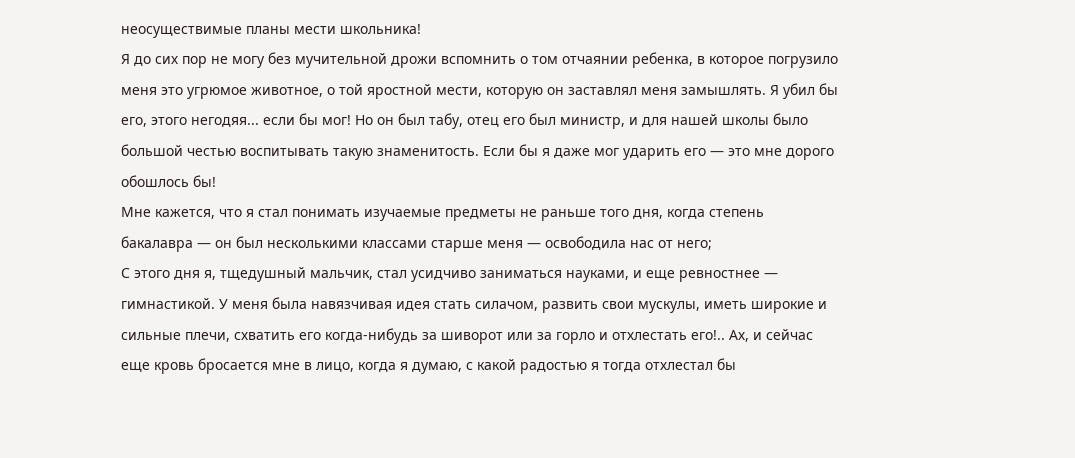неосуществимые планы мести школьника!
Я до сих пор не могу без мучительной дрожи вспомнить о том отчаянии ребенка, в которое погрузило меня это угрюмое животное, о той яростной мести, которую он заставлял меня замышлять. Я убил бы его, этого негодяя... если бы мог! Но он был табу, отец его был министр, и для нашей школы было большой честью воспитывать такую знаменитость. Если бы я даже мог ударить его ― это мне дорого обошлось бы!
Мне кажется, что я стал понимать изучаемые предметы не раньше того дня, когда степень бакалавра ― он был несколькими классами старше меня ― освободила нас от него;
С этого дня я, тщедушный мальчик, стал усидчиво заниматься науками, и еще ревностнее ― гимнастикой. У меня была навязчивая идея стать силачом, развить свои мускулы, иметь широкие и сильные плечи, схватить его когда-нибудь за шиворот или за горло и отхлестать его!.. Ах, и сейчас еще кровь бросается мне в лицо, когда я думаю, с какой радостью я тогда отхлестал бы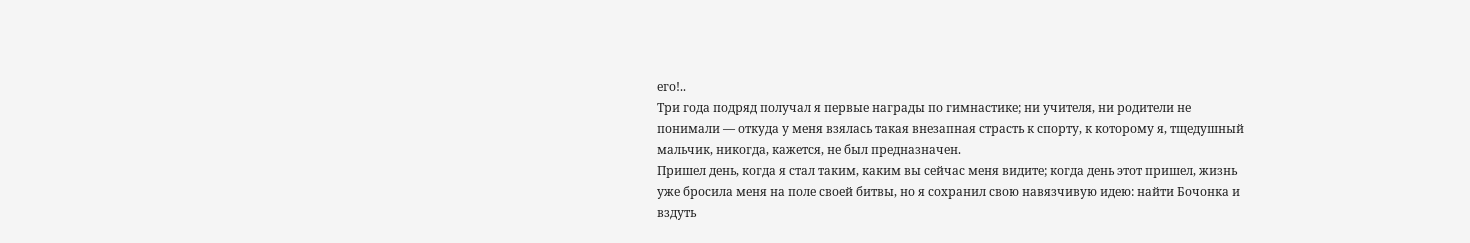его!..
Три года подряд получал я первые награды по гимнастике; ни учителя, ни родители не понимали ― откуда у меня взялась такая внезапная страсть к спорту, к которому я, тщедушный мальчик, никогда, кажется, не был предназначен.
Пришел день, когда я стал таким, каким вы сейчас меня видите; когда день этот пришел, жизнь уже бросила меня на поле своей битвы, но я сохранил свою навязчивую идею: найти Бочонка и вздуть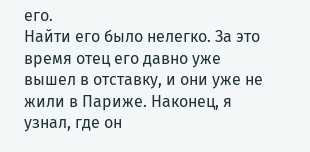его.
Найти его было нелегко. За это время отец его давно уже вышел в отставку, и они уже не жили в Париже. Наконец, я узнал, где он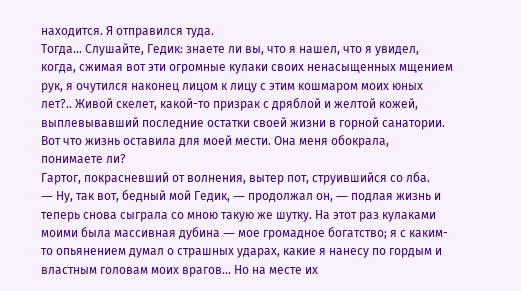находится. Я отправился туда.
Тогда... Слушайте, Гедик: знаете ли вы, что я нашел, что я увидел, когда, сжимая вот эти огромные кулаки своих ненасыщенных мщением рук, я очутился наконец лицом к лицу с этим кошмаром моих юных лет?.. Живой скелет, какой-то призрак с дряблой и желтой кожей, выплевывавший последние остатки своей жизни в горной санатории. Вот что жизнь оставила для моей мести. Она меня обокрала, понимаете ли?
Гартог, покрасневший от волнения, вытер пот, струившийся со лба.
― Ну, так вот, бедный мой Гедик, ― продолжал он, ― подлая жизнь и теперь снова сыграла со мною такую же шутку. На этот раз кулаками моими была массивная дубина ― мое громадное богатство; я с каким-то опьянением думал о страшных ударах, какие я нанесу по гордым и властным головам моих врагов... Но на месте их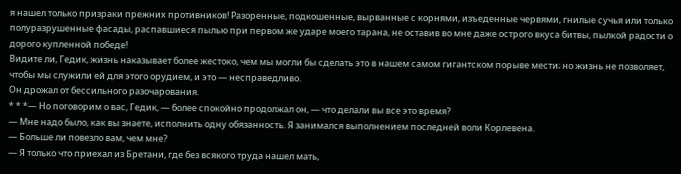я нашел только призраки прежних противников! Разоренные, подкошенные, вырванные с корнями, изъеденные червями, гнилые сучья или только полуразрушенные фасады, распавшиеся пылью при первом же ударе моего тарана, не оставив во мне даже острого вкуса битвы, пылкой радости о дорого купленной победе!
Видите ли, Гедик, жизнь наказывает более жестоко, чем мы могли бы сделать это в нашем самом гигантском порыве мести; но жизнь не позволяет, чтобы мы служили ей для этого орудием, и это ― несправедливо.
Он дрожал от бессильного разочарования.
* * *― Но поговорим о вас, Гедик, ― более спокойно продолжал он, ― что делали вы все это время?
― Мне надо было, как вы знаете, исполнить одну обязанность. Я занимался выполнением последней воли Корлевена.
― Больше ли повезло вам, чем мне?
― Я только что приехал из Бретани, где без всякого труда нашел мать,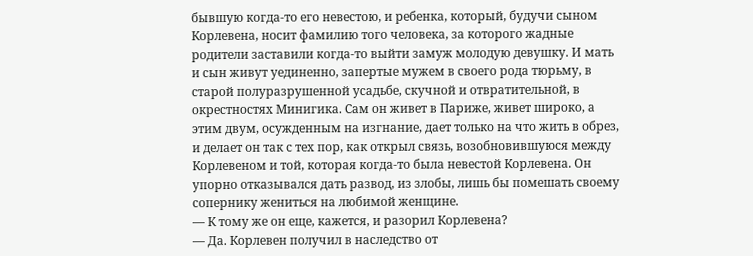бывшую когда-то его невестою, и ребенка, который, будучи сыном Корлевена, носит фамилию того человека, за которого жадные родители заставили когда-то выйти замуж молодую девушку. И мать и сын живут уединенно, запертые мужем в своего рода тюрьму, в старой полуразрушенной усадьбе, скучной и отвратительной, в окрестностях Минигика. Сам он живет в Париже, живет широко, а этим двум, осужденным на изгнание, дает только на что жить в обрез, и делает он так с тех пор, как открыл связь, возобновившуюся между Корлевеном и той, которая когда-то была невестой Корлевена. Он упорно отказывался дать развод, из злобы, лишь бы помешать своему сопернику жениться на любимой женщине.
― К тому же он еще, кажется, и разорил Корлевена?
― Да. Корлевен получил в наследство от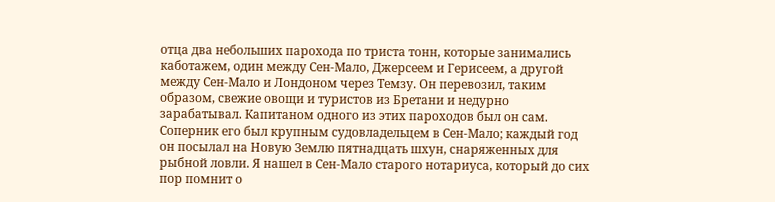отца два небольших парохода по триста тонн, которые занимались каботажем, один между Сен-Мало, Джерсеем и Герисеем, а другой между Сен-Мало и Лондоном через Темзу. Он перевозил, таким образом, свежие овощи и туристов из Бретани и недурно зарабатывал. Капитаном одного из этих пароходов был он сам.
Соперник его был крупным судовладельцем в Сен-Мало; каждый год он посылал на Новую Землю пятнадцать шхун, снаряженных для рыбной ловли. Я нашел в Сен-Мало старого нотариуса, который до сих пор помнит о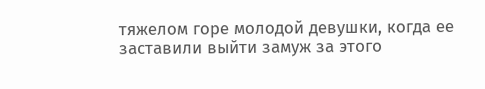тяжелом горе молодой девушки, когда ее заставили выйти замуж за этого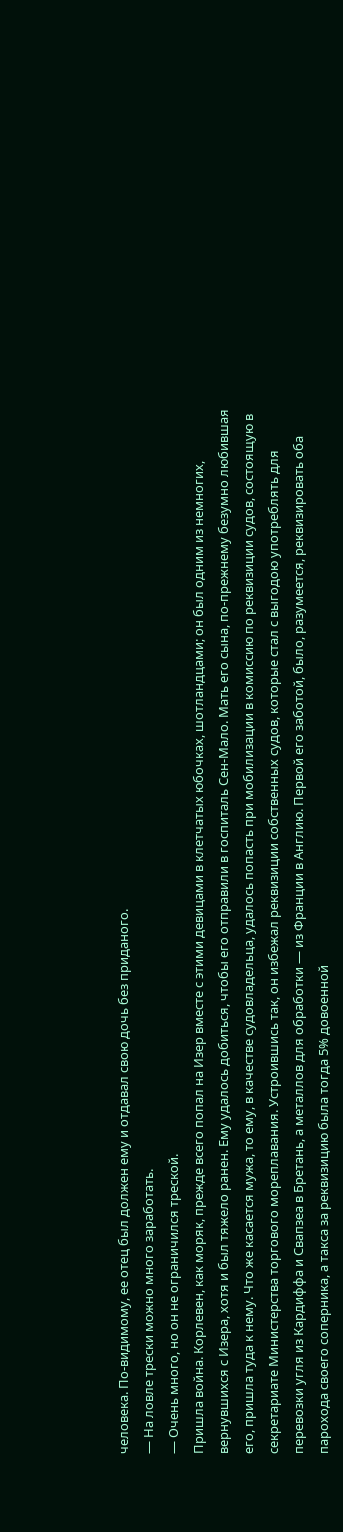человека. По-видимому, ее отец был должен ему и отдавал свою дочь без приданого.
― На ловле трески можно много заработать.
― Очень много, но он не ограничился треской.
Пришла война. Корлевен, как моряк, прежде всего попал на Изер вместе с этими девицами в клетчатых юбочках, шотландцами; он был одним из немногих, вернувшихся с Изера, хотя и был тяжело ранен. Ему удалось добиться, чтобы его отправили в госпиталь Сен-Мало. Мать его сына, по-прежнему безумно любившая его, пришла туда к нему. Что же касается мужа, то ему, в качестве судовладельца, удалось попасть при мобилизации в комиссию по реквизиции судов, состоящую в секретариате Министерства торгового мореплавания. Устроившись так, он избежал реквизиции собственных судов, которые стал с выгодою употреблять для перевозки угля из Кардиффа и Свапзеа в Бретань, а металлов для обработки ― из Франции в Англию. Первой его заботой, было, разумеется, реквизировать оба парохода своего соперника, а такса за реквизицию была тогда 5% довоенной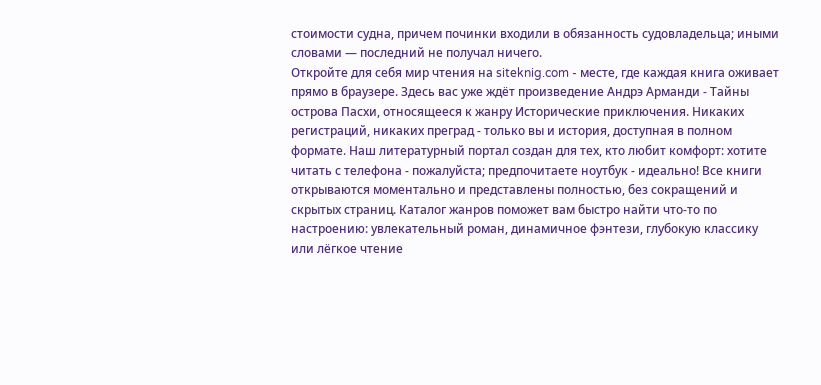стоимости судна, причем починки входили в обязанность судовладельца; иными словами ― последний не получал ничего.
Откройте для себя мир чтения на siteknig.com - месте, где каждая книга оживает прямо в браузере. Здесь вас уже ждёт произведение Андрэ Арманди - Тайны острова Пасхи, относящееся к жанру Исторические приключения. Никаких регистраций, никаких преград - только вы и история, доступная в полном формате. Наш литературный портал создан для тех, кто любит комфорт: хотите читать с телефона - пожалуйста; предпочитаете ноутбук - идеально! Все книги открываются моментально и представлены полностью, без сокращений и скрытых страниц. Каталог жанров поможет вам быстро найти что-то по настроению: увлекательный роман, динамичное фэнтези, глубокую классику или лёгкое чтение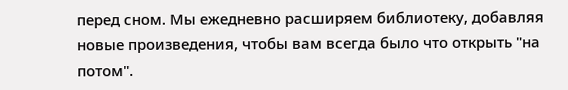перед сном. Мы ежедневно расширяем библиотеку, добавляя новые произведения, чтобы вам всегда было что открыть "на потом".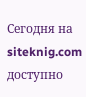Сегодня на siteknig.com доступно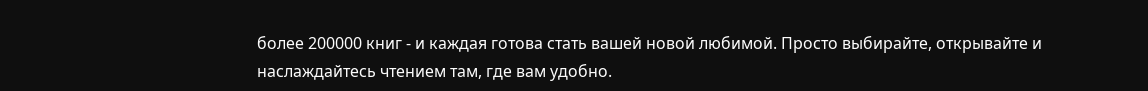более 200000 книг - и каждая готова стать вашей новой любимой. Просто выбирайте, открывайте и наслаждайтесь чтением там, где вам удобно.